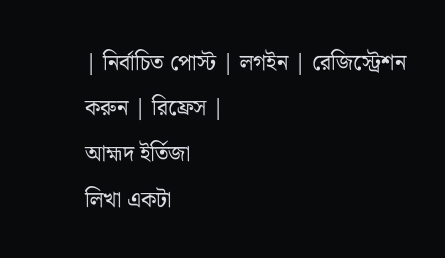| নির্বাচিত পোস্ট | লগইন | রেজিস্ট্রেশন করুন | রিফ্রেস |
আহ্মদ ইর্তিজা
লিখা একটা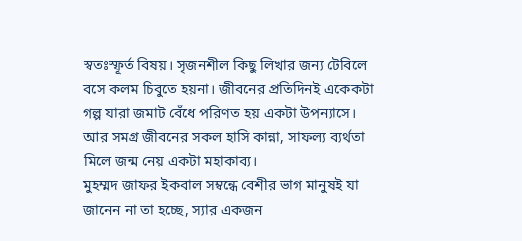স্বতঃস্ফূর্ত বিষয়। সৃজনশীল কিছু লিখার জন্য টেবিলে বসে কলম চিবুতে হয়না। জীবনের প্রতিদিনই একেকটা গল্প যারা জমাট বেঁধে পরিণত হয় একটা উপন্যাসে। আর সমগ্র জীবনের সকল হাসি কান্না, সাফল্য ব্যর্থতা মিলে জন্ম নেয় একটা মহাকাব্য।
মুহম্মদ জাফর ইকবাল সম্বন্ধে বেশীর ভাগ মানুষই যা জানেন না তা হচ্ছে, স্যার একজন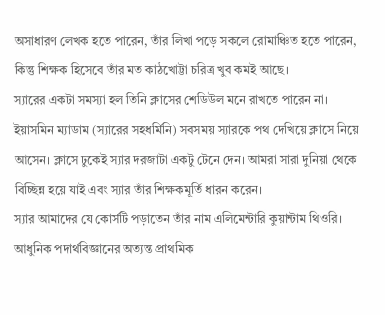অসাধারণ লেখক হতে পারেন, তাঁর লিখা পড়ে সকলে রোমাঞ্চিত হতে পারেন, কিন্তু শিক্ষক হিসেবে তাঁর মত কাঠখোট্টা চরিত্র খুব কমই আছে।
স্যারের একটা সমস্যা হল তিনি ক্লাসের শেডিউল মনে রাখতে পারেন না। ইয়াসমিন ম্যাডাম (স্যারের সহধর্মিনি) সবসময় স্যারকে পথ দেখিয়ে ক্লাসে নিয়ে আসেন। ক্লাসে ঢুকেই স্যার দরজাটা একটু টেনে দেন। আমরা সারা দুনিয়া থেকে বিচ্ছিন্ন হয়ে যাই এবং স্যার তাঁর শিক্ষকমূর্তি ধারন করেন।
স্যার আমাদের যে কোর্সটি পড়াতেন তাঁর নাম এলিমেন্টারি কুয়ান্টাম থিওরি। আধুনিক পদার্থবিজ্ঞানের অত্যন্ত প্রাথমিক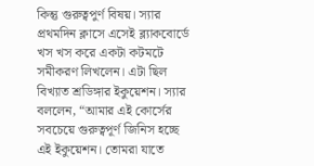কিন্তু গুরুত্বপুর্ণ বিষয়। স্যার প্রথমদিন ক্লাসে এসেই ব্ল্যাকবোর্ডে খস খস করে একটা কটমটে সমীকরণ লিখলেন। এটা ছিল বিখ্যাত শ্রডিঙ্গার ইকুয়েশন। স্যার বললেন, “আমার এই কোর্সের সবচেয়ে গুরুত্বপূর্ণ জিনিস হচ্ছে এই ইকুয়েশন। তোমরা যাতে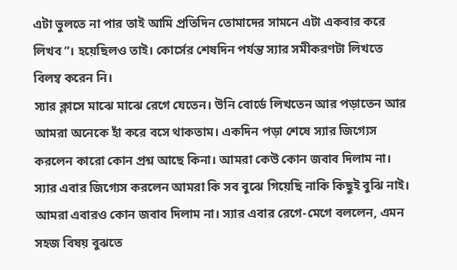এটা ভুলতে না পার তাই আমি প্রতিদিন তোমাদের সামনে এটা একবার করে লিখব”। হয়েছিলও তাই। কোর্সের শেষদিন পর্যন্ত স্যার সমীকরণটা লিখতে বিলম্ব করেন নি।
স্যার ক্লাসে মাঝে মাঝে রেগে যেতেন। উনি বোর্ডে লিখতেন আর পড়াতেন আর আমরা অনেকে হাঁ করে বসে থাকতাম। একদিন পড়া শেষে স্যার জিগ্যেস করলেন কারো কোন প্রশ্ন আছে কিনা। আমরা কেউ কোন জবাব দিলাম না। স্যার এবার জিগ্যেস করলেন আমরা কি সব বুঝে গিয়েছি নাকি কিছুই বুঝি নাই। আমরা এবারও কোন জবাব দিলাম না। স্যার এবার রেগে-মেগে বললেন, এমন সহজ বিষয় বুঝতে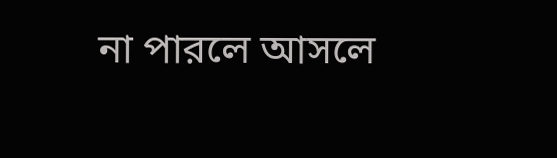না পারলে আসলে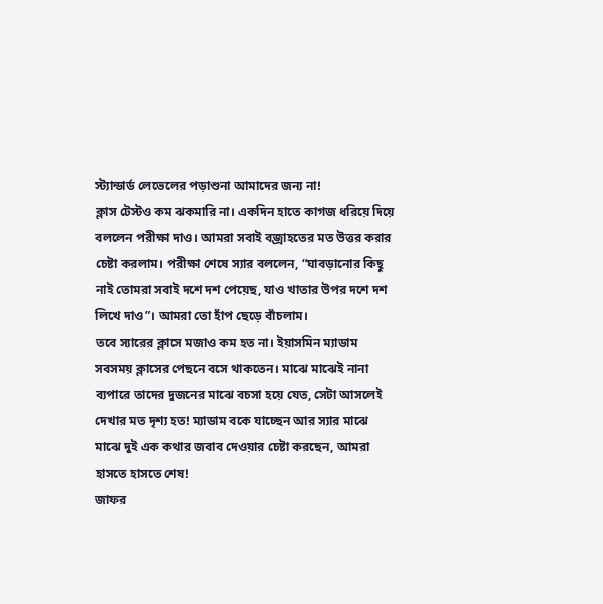স্ট্যান্ডার্ড লেভেলের পড়াশুনা আমাদের জন্য না!
ক্লাস টেস্টও কম ঝকমারি না। একদিন হাতে কাগজ ধরিয়ে দিয়ে বললেন পরীক্ষা দাও। আমরা সবাই বজ্রাহতের মত উত্তর করার চেষ্টা করলাম। পরীক্ষা শেষে স্যার বললেন, “ঘাবড়ানোর কিছু নাই তোমরা সবাই দশে দশ পেয়েছ, যাও খাতার উপর দশে দশ লিখে দাও”। আমরা তো হাঁপ ছেড়ে বাঁচলাম।
তবে স্যারের ক্লাসে মজাও কম হত না। ইয়াসমিন ম্যাডাম সবসময় ক্লাসের পেছনে বসে থাকতেন। মাঝে মাঝেই নানা ব্যপারে তাদের দুজনের মাঝে বচসা হয়ে যেত, সেটা আসলেই দেখার মত দৃশ্য হত! ম্যাডাম বকে যাচ্ছেন আর স্যার মাঝে মাঝে দুই এক কথার জবাব দেওয়ার চেষ্টা করছেন, আমরা হাসতে হাসতে শেষ!
জাফর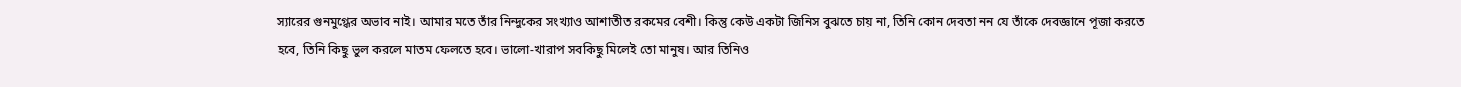স্যারের গুনমুগ্ধের অভাব নাই। আমার মতে তাঁর নিন্দুকের সংখ্যাও আশাতীত রকমের বেশী। কিন্তু কেউ একটা জিনিস বুঝতে চায় না, তিনি কোন দেবতা নন যে তাঁকে দেবজ্ঞানে পূজা করতে হবে, তিনি কিছু ভুল করলে মাতম ফেলতে হবে। ভালো-খারাপ সবকিছু মিলেই তো মানুষ। আর তিনিও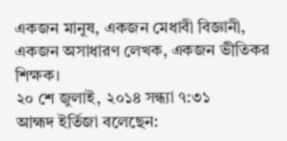একজন মানুষ, একজন মেধাবী বিজ্ঞানী, একজন অসাধারণ লেখক, একজন ভীতিকর শিক্ষক।
২০ শে জুলাই, ২০১৪ সন্ধ্যা ৭:৩১
আহ্মদ ইর্তিজা বলেছেন: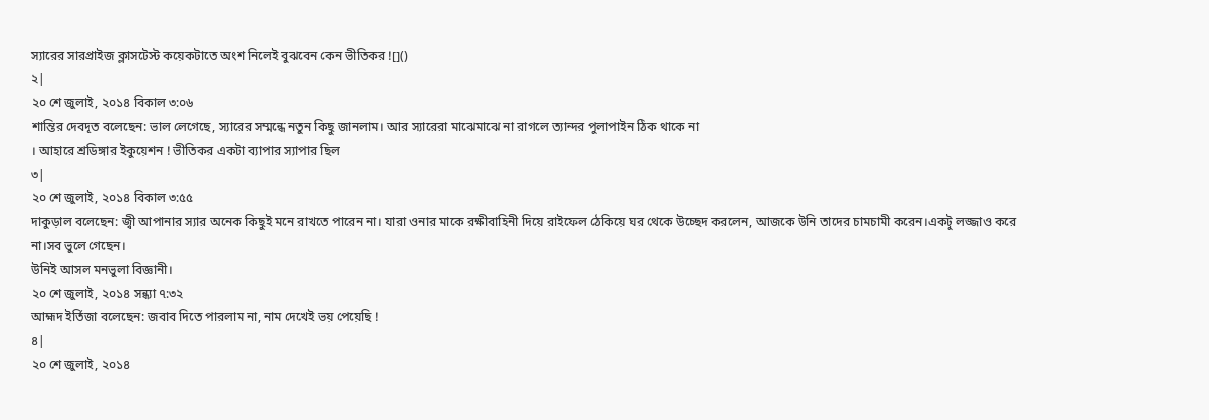স্যারের সারপ্রাইজ ক্লাসটেস্ট কয়েকটাতে অংশ নিলেই বুঝবেন কেন ভীতিকর ![]()
২|
২০ শে জুলাই, ২০১৪ বিকাল ৩:০৬
শান্তির দেবদূত বলেছেন: ভাল লেগেছে, স্যারের সম্মন্ধে নতুন কিছু জানলাম। আর স্যারেরা মাঝেমাঝে না রাগলে ত্যান্দর পুলাপাইন ঠিক থাকে না
। আহারে শ্রডিঙ্গার ইকুয়েশন ! ভীতিকর একটা ব্যাপার স্যাপার ছিল
৩|
২০ শে জুলাই, ২০১৪ বিকাল ৩:৫৫
দাকুড়াল বলেছেন: জ্বী আপানার স্যার অনেক কিছুই মনে রাখতে পারেন না। যারা ওনার মাকে রক্ষীবাহিনী দিয়ে রাইফেল ঠেকিয়ে ঘর থেকে উচ্ছেদ করলেন, আজকে উনি তাদের চামচামী করেন।একটু লজ্জাও করে না।সব ভুলে গেছেন।
উনিই আসল মনভুলা বিজ্ঞানী।
২০ শে জুলাই, ২০১৪ সন্ধ্যা ৭:৩২
আহ্মদ ইর্তিজা বলেছেন: জবাব দিতে পারলাম না, নাম দেখেই ভয় পেয়েছি !
৪|
২০ শে জুলাই, ২০১৪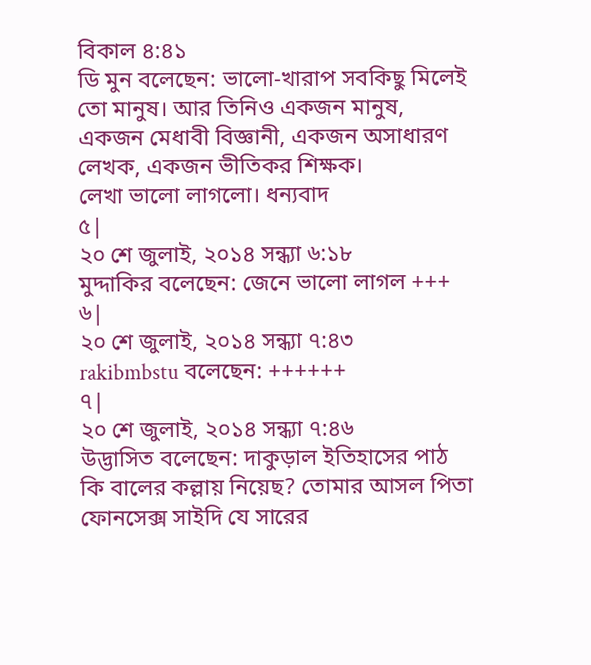বিকাল ৪:৪১
ডি মুন বলেছেন: ভালো-খারাপ সবকিছু মিলেই তো মানুষ। আর তিনিও একজন মানুষ, একজন মেধাবী বিজ্ঞানী, একজন অসাধারণ লেখক, একজন ভীতিকর শিক্ষক।
লেখা ভালো লাগলো। ধন্যবাদ
৫|
২০ শে জুলাই, ২০১৪ সন্ধ্যা ৬:১৮
মুদ্দাকির বলেছেন: জেনে ভালো লাগল +++
৬|
২০ শে জুলাই, ২০১৪ সন্ধ্যা ৭:৪৩
rakibmbstu বলেছেন: ++++++
৭|
২০ শে জুলাই, ২০১৪ সন্ধ্যা ৭:৪৬
উদ্ভাসিত বলেছেন: দাকুড়াল ইতিহাসের পাঠ কি বালের কল্লায় নিয়েছ? তোমার আসল পিতা ফোনসেক্স সাইদি যে সারের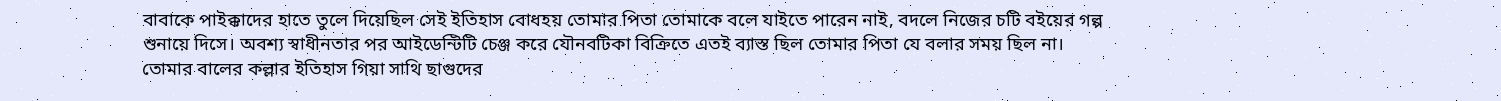বাবাকে পাইক্কাদের হাতে তুলে দিয়েছিল সেই ইতিহাস বোধহয় তোমার পিতা তোমাকে বলে যাইতে পারেন নাই, বদলে নিজের চটি বইয়ের গল্প শুনায়ে দিসে। অবশ্য স্বাধীনতার পর আইডেন্টিটি চেঞ্জ করে যৌনবটিকা বিক্রিতে এতই ব্যাস্ত ছিল তোমার পিতা যে বলার সময় ছিল না। তোমার বালের কল্লার ইতিহাস গিয়া সাথি ছাগুদের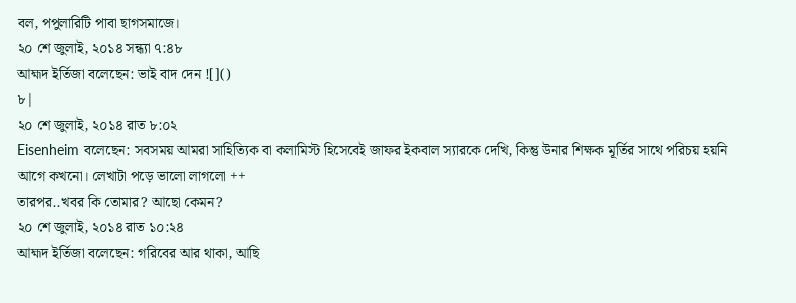বল, পপুলারিটি পাবা ছাগসমাজে।
২০ শে জুলাই, ২০১৪ সন্ধ্যা ৭:৪৮
আহ্মদ ইর্তিজা বলেছেন: ভাই বাদ দেন ![]()
৮|
২০ শে জুলাই, ২০১৪ রাত ৮:০২
Eisenheim বলেছেন: সবসময় আমরা সাহিত্যিক বা কলামিস্ট হিসেবেই জাফর ইকবাল স্যারকে দেখি, কিন্তু উনার শিক্ষক মূর্তির সাথে পরিচয় হয়নি আগে কখনো। লেখাটা পড়ে ভালো লাগলো ++
তারপর..খবর কি তোমার? আছো কেমন?
২০ শে জুলাই, ২০১৪ রাত ১০:২৪
আহ্মদ ইর্তিজা বলেছেন: গরিবের আর থাকা, আছি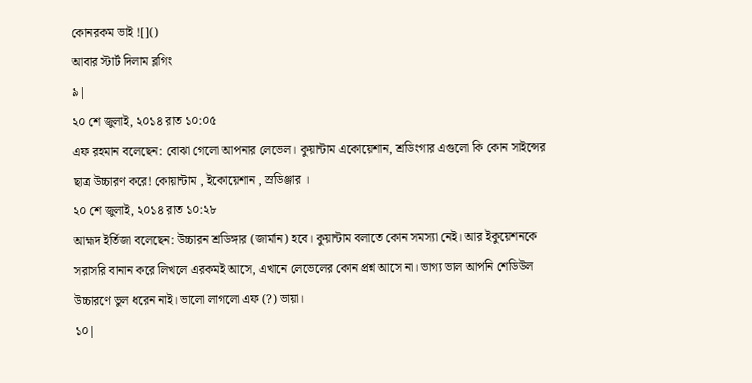কোনরকম ভাই ![]()
আবার স্টার্ট দিলাম ব্লগিং
৯|
২০ শে জুলাই, ২০১৪ রাত ১০:০৫
এফ রহমান বলেছেন: বোঝা গেলো আপনার লেভেল। কুয়ান্টাম একোয়েশান, শ্রডিংগার এগুলো কি কোন সাইন্সের ছাত্র উচ্চারণ করে! কোয়ান্টাম , ইকোয়েশান , স্রডিঞ্জার ।
২০ শে জুলাই, ২০১৪ রাত ১০:২৮
আহ্মদ ইর্তিজা বলেছেন: উচ্চারন শ্রডিঙ্গার (জার্মান) হবে। কুয়ান্টাম বলাতে কোন সমস্যা নেই। আর ইকুয়েশনকে সরাসরি বানান করে লিখলে এরকমই আসে, এখানে লেভেলের কোন প্রশ্ন আসে না। ভাগ্য ভাল আপনি শেডিউল উচ্চারণে ভুল ধরেন নাই। ভালো লাগলো এফ (?) ভায়া।
১০|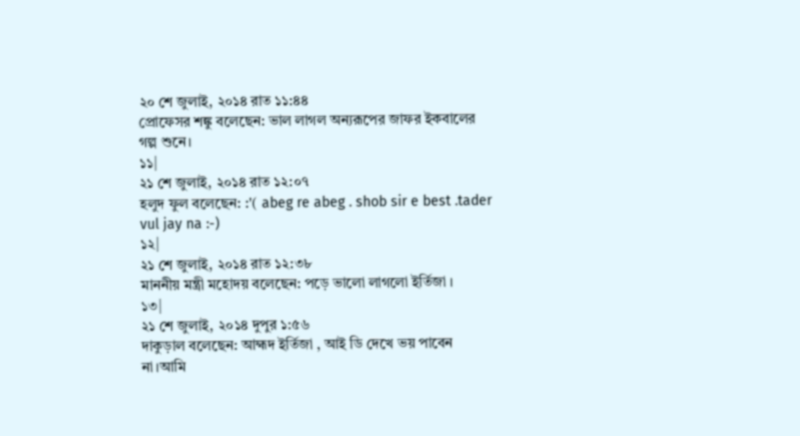২০ শে জুলাই, ২০১৪ রাত ১১:৪৪
প্রোফেসর শঙ্কু বলেছেন: ভাল লাগল অন্যরূপের জাফর ইকবালের গল্প শুনে।
১১|
২১ শে জুলাই, ২০১৪ রাত ১২:০৭
হলুদ ফুল বলেছেন: :'( abeg re abeg . shob sir e best .tader vul jay na :-)
১২|
২১ শে জুলাই, ২০১৪ রাত ১২:৩৮
মাননীয় মন্ত্রী মহোদয় বলেছেন: পড়ে ভালো লাগলো ইর্তিজা ।
১৩|
২১ শে জুলাই, ২০১৪ দুপুর ১:৫৬
দাকুড়াল বলেছেন: আহ্মদ ইর্তিজা , আই ডি দেখে ভয় পাবেন না।আমি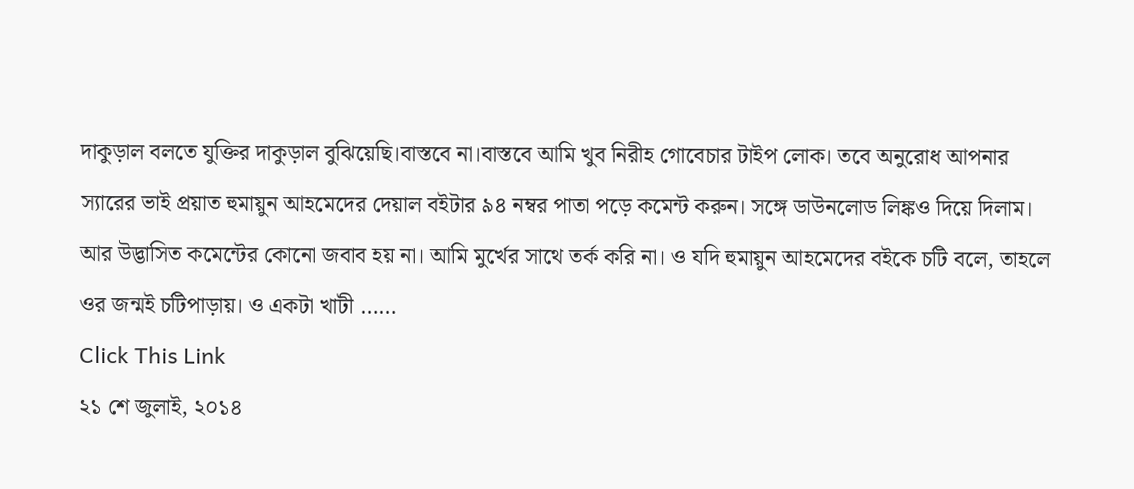দাকুড়াল বলতে যুক্তির দাকুড়াল বুঝিয়েছি।বাস্তবে না।বাস্তবে আমি খুব নিরীহ গোবেচার টাইপ লোক। তবে অনুরোধ আপনার স্যারের ভাই প্রয়াত হুমায়ুন আহমেদের দেয়াল বইটার ৯৪ নম্বর পাতা পড়ে কমেন্ট করুন। সঙ্গে ডাউনলোড লিঙ্কও দিয়ে দিলাম।
আর উদ্ভাসিত কমেন্টের কোনো জবাব হয় না। আমি মুর্খের সাথে তর্ক করি না। ও যদি হুমায়ুন আহমেদের বইকে চটি বলে, তাহলে ওর জন্মই চটিপাড়ায়। ও একটা খাটী ……
Click This Link
২১ শে জুলাই, ২০১৪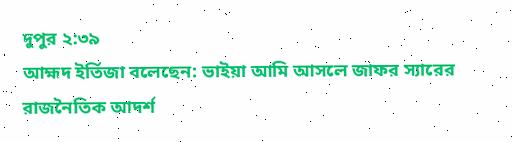দুপুর ২:৩৯
আহ্মদ ইর্তিজা বলেছেন: ভাইয়া আমি আসলে জাফর স্যারের রাজনৈতিক আদর্শ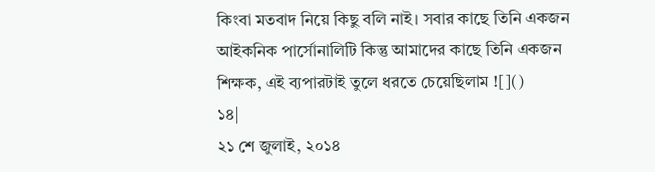কিংবা মতবাদ নিয়ে কিছু বলি নাই। সবার কাছে তিনি একজন আইকনিক পার্সোনালিটি কিন্তু আমাদের কাছে তিনি একজন শিক্ষক, এই ব্যপারটাই তুলে ধরতে চেয়েছিলাম ![]()
১৪|
২১ শে জুলাই, ২০১৪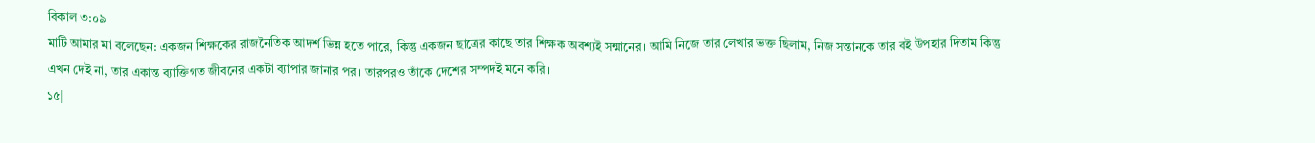বিকাল ৩:০৯
মাটি আমার মা বলেছেন: একজন শিক্ষকের রাজনৈতিক আদর্শ ভিন্ন হতে পারে, কিন্তু একজন ছাত্রের কাছে তার শিক্ষক অবশ্যই সন্মানের। আমি নিজে তার লেখার ভক্ত ছিলাম, নিজ সন্তানকে তার বই উপহার দিতাম কিন্তু এখন দেই না, তার একান্ত ব্যাক্তিগত জীবনের একটা ব্যাপার জানার পর। তারপরও তাঁকে দেশের সম্পদই মনে করি।
১৫|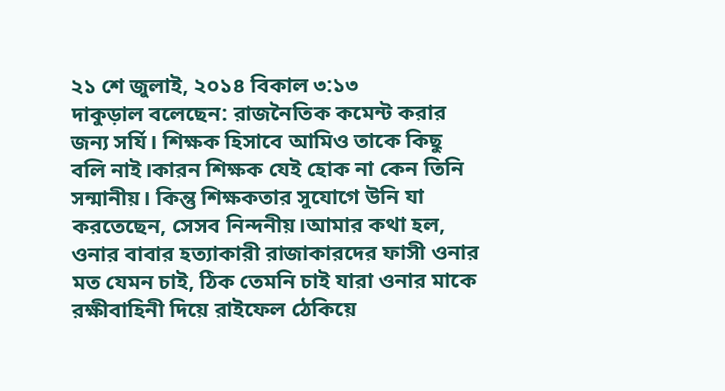২১ শে জুলাই, ২০১৪ বিকাল ৩:১৩
দাকুড়াল বলেছেন: রাজনৈতিক কমেন্ট করার জন্য সর্যি। শিক্ষক হিসাবে আমিও তাকে কিছু বলি নাই।কারন শিক্ষক যেই হোক না কেন তিনি সন্মানীয়। কিন্তু শিক্ষকতার সুযোগে উনি যা করতেছেন, সেসব নিন্দনীয়।আমার কথা হল, ওনার বাবার হত্যাকারী রাজাকারদের ফাসী ওনার মত যেমন চাই, ঠিক তেমনি চাই যারা ওনার মাকে রক্ষীবাহিনী দিয়ে রাইফেল ঠেকিয়ে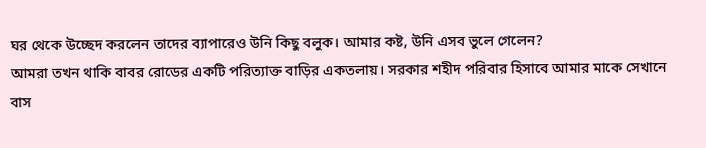ঘর থেকে উচ্ছেদ করলেন তাদের ব্যাপারেও উনি কিছু বলুক। আমার কষ্ট, উনি এসব ভুলে গেলেন?
আমরা তখন থাকি বাবর রোডের একটি পরিত্যাক্ত বাড়ির একতলায়। সরকার শহীদ পরিবার হিসাবে আমার মাকে সেখানে বাস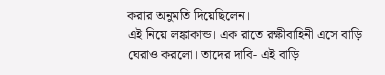করার অনুমতি দিয়েছিলেন।
এই নিয়ে লঙ্কাকান্ড। এক রাতে রক্ষীবাহিনী এসে বাড়ি ঘেরাও করলো। তাদের দাবি- এই বাড়ি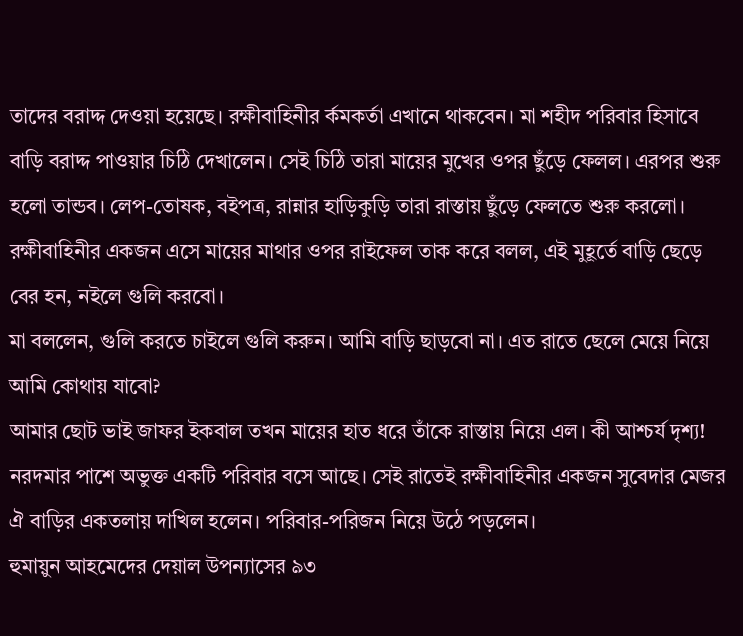তাদের বরাদ্দ দেওয়া হয়েছে। রক্ষীবাহিনীর র্কমকর্তা এখানে থাকবেন। মা শহীদ পরিবার হিসাবে বাড়ি বরাদ্দ পাওয়ার চিঠি দেখালেন। সেই চিঠি তারা মায়ের মুখের ওপর ছুঁড়ে ফেলল। এরপর শুরু হলো তান্ডব। লেপ-তোষক, বইপত্র, রান্নার হাড়িকুড়ি তারা রাস্তায় ছুঁড়ে ফেলতে শুরু করলো।
রক্ষীবাহিনীর একজন এসে মায়ের মাথার ওপর রাইফেল তাক করে বলল, এই মুহূর্তে বাড়ি ছেড়ে বের হন, নইলে গুলি করবো।
মা বললেন, গুলি করতে চাইলে গুলি করুন। আমি বাড়ি ছাড়বো না। এত রাতে ছেলে মেয়ে নিয়ে আমি কোথায় যাবো?
আমার ছোট ভাই জাফর ইকবাল তখন মায়ের হাত ধরে তাঁকে রাস্তায় নিয়ে এল। কী আশ্চর্য দৃশ্য! নরদমার পাশে অভুক্ত একটি পরিবার বসে আছে। সেই রাতেই রক্ষীবাহিনীর একজন সুবেদার মেজর ঐ বাড়ির একতলায় দাখিল হলেন। পরিবার-পরিজন নিয়ে উঠে পড়লেন।
হুমায়ুন আহমেদের দেয়াল উপন্যাসের ৯৩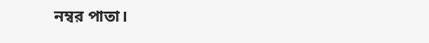নম্বর পাতা।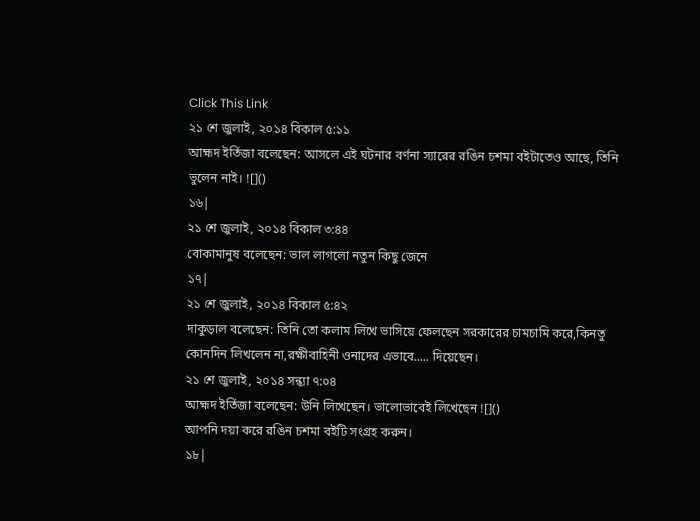Click This Link
২১ শে জুলাই, ২০১৪ বিকাল ৫:১১
আহ্মদ ইর্তিজা বলেছেন: আসলে এই ঘটনার বর্ণনা স্যারের রঙিন চশমা বইটাতেও আছে, তিনি ভুলেন নাই। ![]()
১৬|
২১ শে জুলাই, ২০১৪ বিকাল ৩:৪৪
বোকামানুষ বলেছেন: ভাল লাগলো নতুন কিছু জেনে
১৭|
২১ শে জুলাই, ২০১৪ বিকাল ৫:৪২
দাকুড়াল বলেছেন: তিনি তো কলাম লিখে ভাসিয়ে ফেলছেন সরকারের চামচামি করে,কিনতু কোনদিন লিখলেন না,রক্ষীবাহিনী ওনাদের এভাবে..... দিয়েছেন।
২১ শে জুলাই, ২০১৪ সন্ধ্যা ৭:০৪
আহ্মদ ইর্তিজা বলেছেন: উনি লিখেছেন। ভালোভাবেই লিখেছেন ![]()
আপনি দয়া করে রঙিন চশমা বইটি সংগ্রহ করুন।
১৮|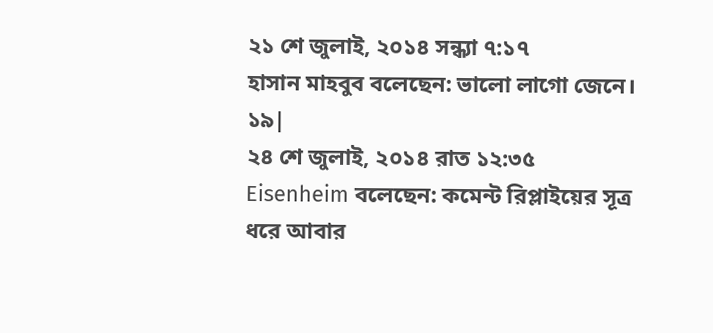২১ শে জুলাই, ২০১৪ সন্ধ্যা ৭:১৭
হাসান মাহবুব বলেছেন: ভালো লাগো জেনে।
১৯|
২৪ শে জুলাই, ২০১৪ রাত ১২:৩৫
Eisenheim বলেছেন: কমেন্ট রিপ্লাইয়ের সূত্র ধরে আবার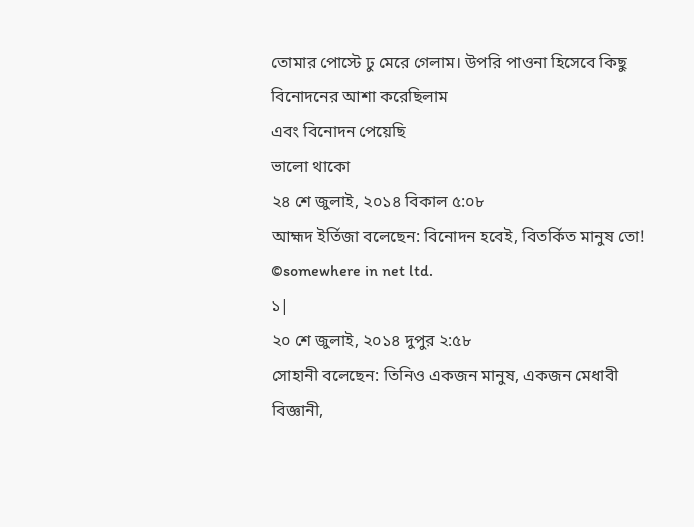তোমার পোস্টে ঢু মেরে গেলাম। উপরি পাওনা হিসেবে কিছু বিনোদনের আশা করেছিলাম
এবং বিনোদন পেয়েছি
ভালো থাকো
২৪ শে জুলাই, ২০১৪ বিকাল ৫:০৮
আহ্মদ ইর্তিজা বলেছেন: বিনোদন হবেই, বিতর্কিত মানুষ তো!
©somewhere in net ltd.
১|
২০ শে জুলাই, ২০১৪ দুপুর ২:৫৮
সোহানী বলেছেন: তিনিও একজন মানুষ, একজন মেধাবী বিজ্ঞানী,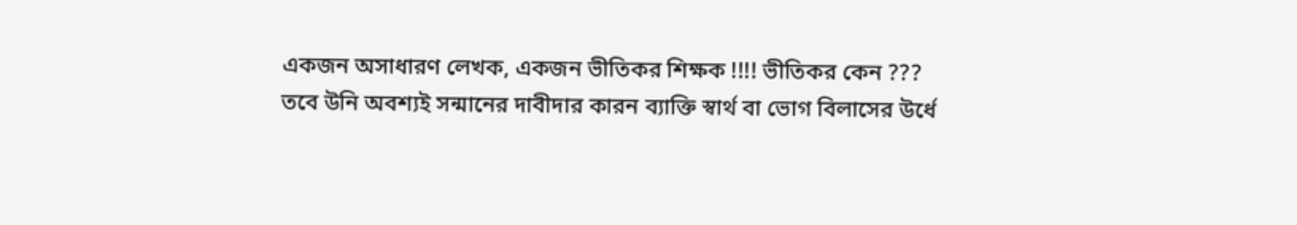একজন অসাধারণ লেখক, একজন ভীতিকর শিক্ষক !!!! ভীতিকর কেন ???
তবে উনি অবশ্যই সন্মানের দাবীদার কারন ব্যাক্তি স্বার্থ বা ভোগ বিলাসের উর্ধে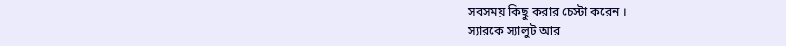সবসময় কিছু করার চেস্টা করেন ।
স্যারকে স্যালুট আর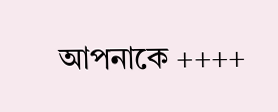আপনাকে ++++